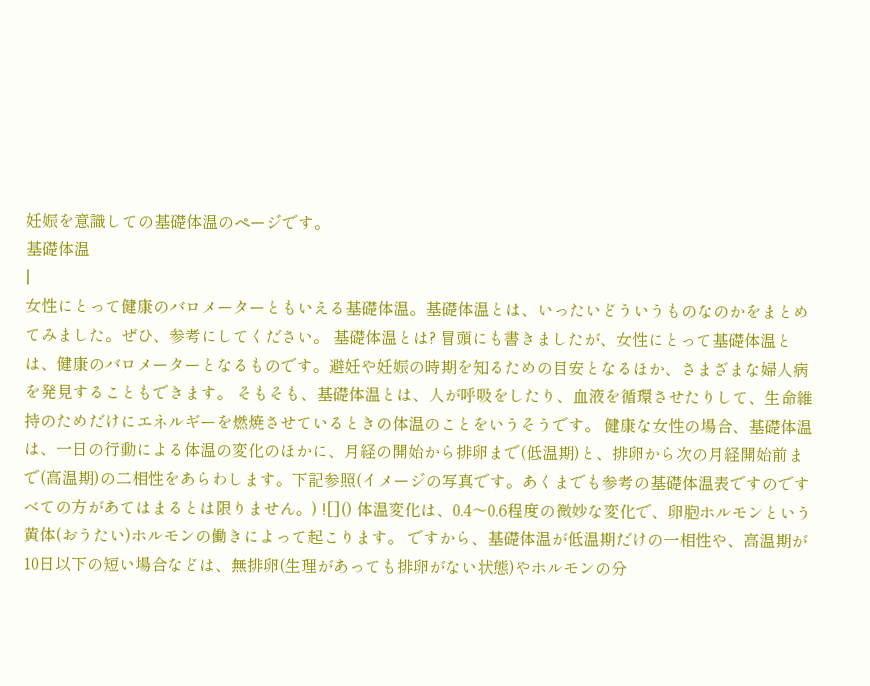妊娠を意識しての基礎体温のページです。
基礎体温
|
女性にとって健康のバロメーターともいえる基礎体温。基礎体温とは、いったいどういうものなのかをまとめてみました。ぜひ、参考にしてください。 基礎体温とは? 冒頭にも書きましたが、女性にとって基礎体温とは、健康のバロメーターとなるものです。避妊や妊娠の時期を知るための目安となるほか、さまざまな婦人病を発見することもできます。 そもそも、基礎体温とは、人が呼吸をしたり、血液を循環させたりして、生命維持のためだけにエネルギーを燃焼させているときの体温のことをいうそうです。 健康な女性の場合、基礎体温は、一日の行動による体温の変化のほかに、月経の開始から排卵まで(低温期)と、排卵から次の月経開始前まで(高温期)の二相性をあらわします。下記参照(イメージの写真です。あくまでも参考の基礎体温表ですのですべての方があてはまるとは限りません。) ![]() 体温変化は、0.4〜0.6程度の微妙な変化で、卵胞ホルモンという黄体(おうたい)ホルモンの働きによって起こります。 ですから、基礎体温が低温期だけの一相性や、高温期が10日以下の短い場合などは、無排卵(生理があっても排卵がない状態)やホルモンの分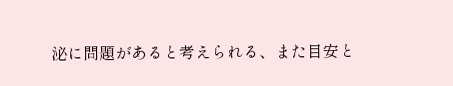泌に問題があると考えられる、また目安と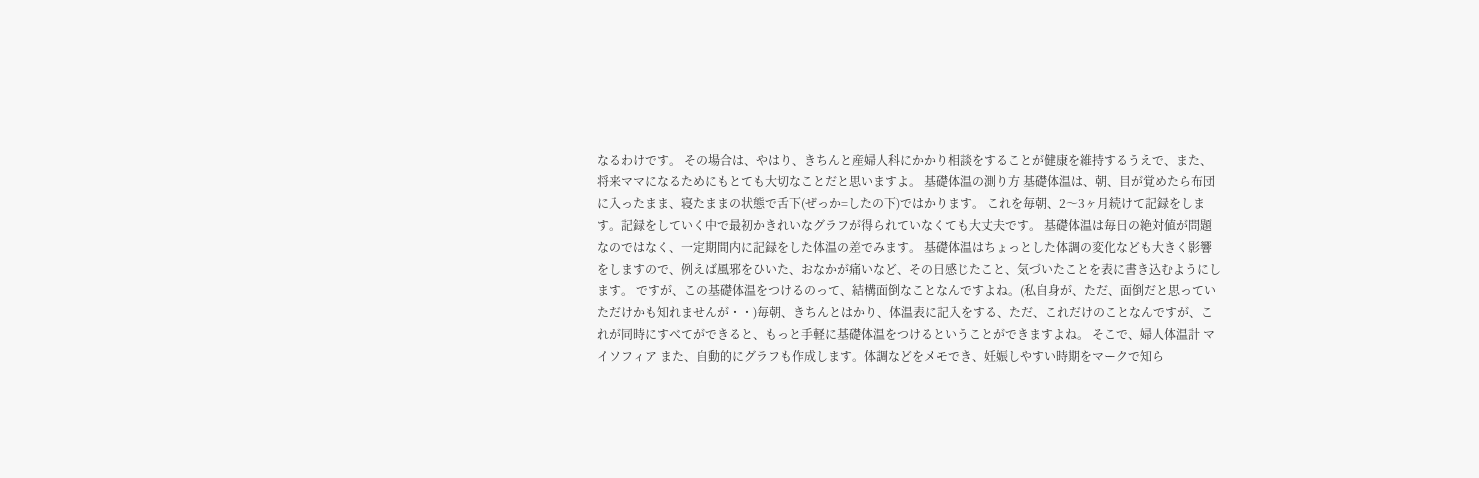なるわけです。 その場合は、やはり、きちんと産婦人科にかかり相談をすることが健康を維持するうえで、また、将来ママになるためにもとても大切なことだと思いますよ。 基礎体温の測り方 基礎体温は、朝、目が覚めたら布団に入ったまま、寝たままの状態で舌下(ぜっか=したの下)ではかります。 これを毎朝、2〜3ヶ月続けて記録をします。記録をしていく中で最初かきれいなグラフが得られていなくても大丈夫です。 基礎体温は毎日の絶対値が問題なのではなく、一定期間内に記録をした体温の差でみます。 基礎体温はちょっとした体調の変化なども大きく影響をしますので、例えば風邪をひいた、おなかが痛いなど、その日感じたこと、気づいたことを表に書き込むようにします。 ですが、この基礎体温をつけるのって、結構面倒なことなんですよね。(私自身が、ただ、面倒だと思っていただけかも知れませんが・・)毎朝、きちんとはかり、体温表に記入をする、ただ、これだけのことなんですが、これが同時にすべてができると、もっと手軽に基礎体温をつけるということができますよね。 そこで、婦人体温計 マイソフィア また、自動的にグラフも作成します。体調などをメモでき、妊娠しやすい時期をマークで知ら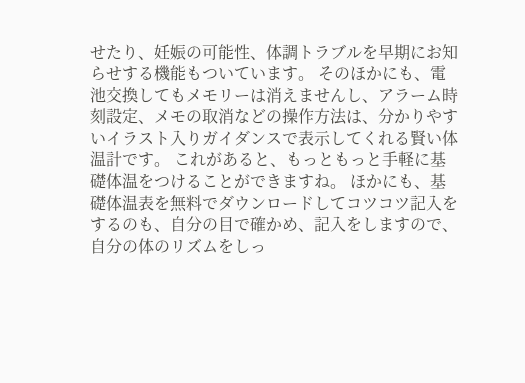せたり、妊娠の可能性、体調トラブルを早期にお知らせする機能もついています。 そのほかにも、電池交換してもメモリーは消えませんし、アラーム時刻設定、メモの取消などの操作方法は、分かりやすいイラスト入りガイダンスで表示してくれる賢い体温計です。 これがあると、もっともっと手軽に基礎体温をつけることができますね。 ほかにも、基礎体温表を無料でダウンロードしてコツコツ記入をするのも、自分の目で確かめ、記入をしますので、自分の体のリズムをしっ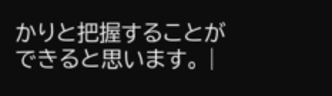かりと把握することができると思います。 |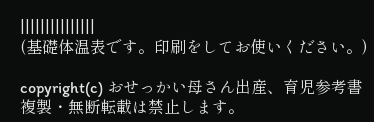|||||||||||||||
(基礎体温表です。印刷をしてお使いください。)

copyright(c) おせっかい母さん出産、育児参考書 複製・無断転載は禁止します。